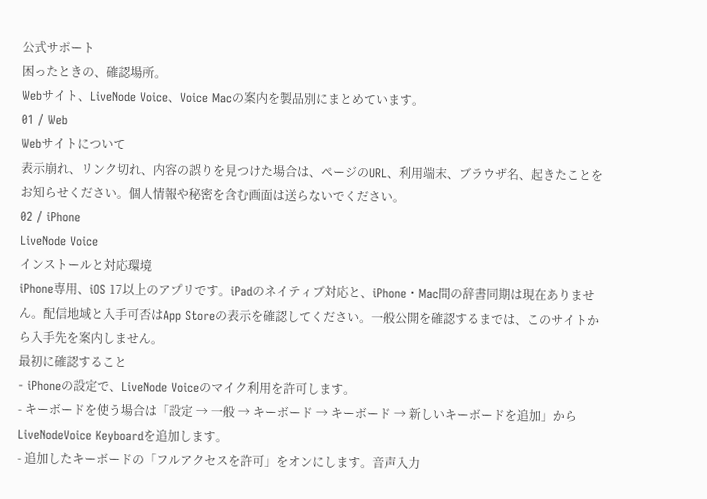公式サポート
困ったときの、確認場所。
Webサイト、LiveNode Voice、Voice Macの案内を製品別にまとめています。
01 / Web
Webサイトについて
表示崩れ、リンク切れ、内容の誤りを見つけた場合は、ページのURL、利用端末、ブラウザ名、起きたことをお知らせください。個人情報や秘密を含む画面は送らないでください。
02 / iPhone
LiveNode Voice
インストールと対応環境
iPhone専用、iOS 17以上のアプリです。iPadのネイティブ対応と、iPhone・Mac間の辞書同期は現在ありません。配信地域と入手可否はApp Storeの表示を確認してください。一般公開を確認するまでは、このサイトから入手先を案内しません。
最初に確認すること
- iPhoneの設定で、LiveNode Voiceのマイク利用を許可します。
- キーボードを使う場合は「設定 → 一般 → キーボード → キーボード → 新しいキーボードを追加」からLiveNodeVoice Keyboardを追加します。
- 追加したキーボードの「フルアクセスを許可」をオンにします。音声入力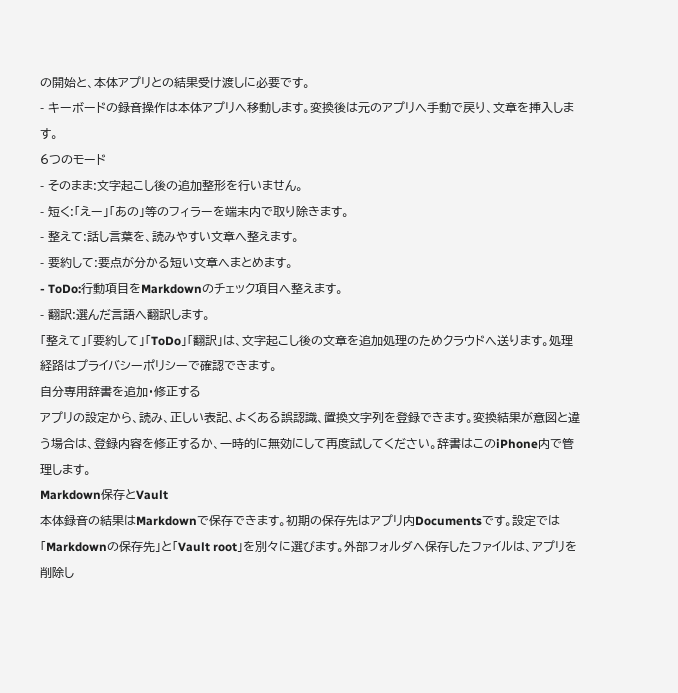の開始と、本体アプリとの結果受け渡しに必要です。
- キーボードの録音操作は本体アプリへ移動します。変換後は元のアプリへ手動で戻り、文章を挿入します。
6つのモード
- そのまま:文字起こし後の追加整形を行いません。
- 短く:「えー」「あの」等のフィラーを端末内で取り除きます。
- 整えて:話し言葉を、読みやすい文章へ整えます。
- 要約して:要点が分かる短い文章へまとめます。
- ToDo:行動項目をMarkdownのチェック項目へ整えます。
- 翻訳:選んだ言語へ翻訳します。
「整えて」「要約して」「ToDo」「翻訳」は、文字起こし後の文章を追加処理のためクラウドへ送ります。処理経路はプライバシーポリシーで確認できます。
自分専用辞書を追加・修正する
アプリの設定から、読み、正しい表記、よくある誤認識、置換文字列を登録できます。変換結果が意図と違う場合は、登録内容を修正するか、一時的に無効にして再度試してください。辞書はこのiPhone内で管理します。
Markdown保存とVault
本体録音の結果はMarkdownで保存できます。初期の保存先はアプリ内Documentsです。設定では「Markdownの保存先」と「Vault root」を別々に選びます。外部フォルダへ保存したファイルは、アプリを削除し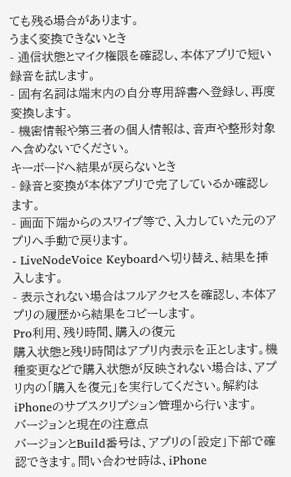ても残る場合があります。
うまく変換できないとき
- 通信状態とマイク権限を確認し、本体アプリで短い録音を試します。
- 固有名詞は端末内の自分専用辞書へ登録し、再度変換します。
- 機密情報や第三者の個人情報は、音声や整形対象へ含めないでください。
キーボードへ結果が戻らないとき
- 録音と変換が本体アプリで完了しているか確認します。
- 画面下端からのスワイプ等で、入力していた元のアプリへ手動で戻ります。
- LiveNodeVoice Keyboardへ切り替え、結果を挿入します。
- 表示されない場合はフルアクセスを確認し、本体アプリの履歴から結果をコピーします。
Pro利用、残り時間、購入の復元
購入状態と残り時間はアプリ内表示を正とします。機種変更などで購入状態が反映されない場合は、アプリ内の「購入を復元」を実行してください。解約はiPhoneのサブスクリプション管理から行います。
バージョンと現在の注意点
バージョンとBuild番号は、アプリの「設定」下部で確認できます。問い合わせ時は、iPhone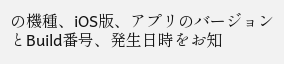の機種、iOS版、アプリのバージョンとBuild番号、発生日時をお知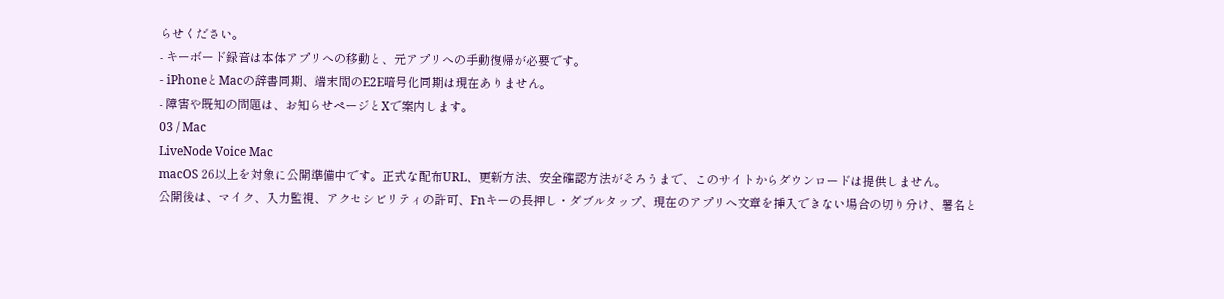らせください。
- キーボード録音は本体アプリへの移動と、元アプリへの手動復帰が必要です。
- iPhoneとMacの辞書同期、端末間のE2E暗号化同期は現在ありません。
- 障害や既知の問題は、お知らせページとXで案内します。
03 / Mac
LiveNode Voice Mac
macOS 26以上を対象に公開準備中です。正式な配布URL、更新方法、安全確認方法がそろうまで、このサイトからダウンロードは提供しません。
公開後は、マイク、入力監視、アクセシビリティの許可、Fnキーの長押し・ダブルタップ、現在のアプリへ文章を挿入できない場合の切り分け、署名と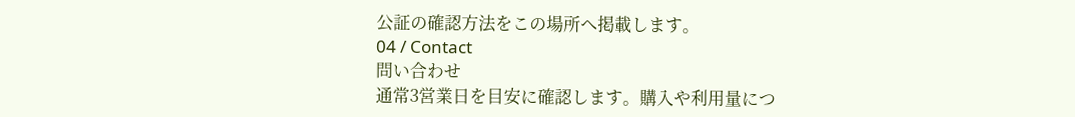公証の確認方法をこの場所へ掲載します。
04 / Contact
問い合わせ
通常3営業日を目安に確認します。購入や利用量につ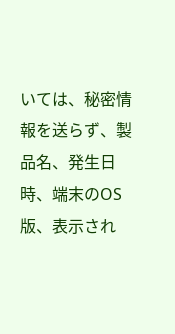いては、秘密情報を送らず、製品名、発生日時、端末のOS版、表示され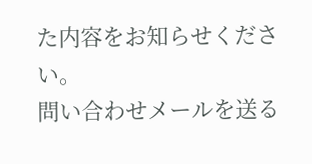た内容をお知らせください。
問い合わせメールを送る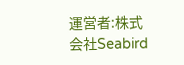運営者:株式会社Seabird